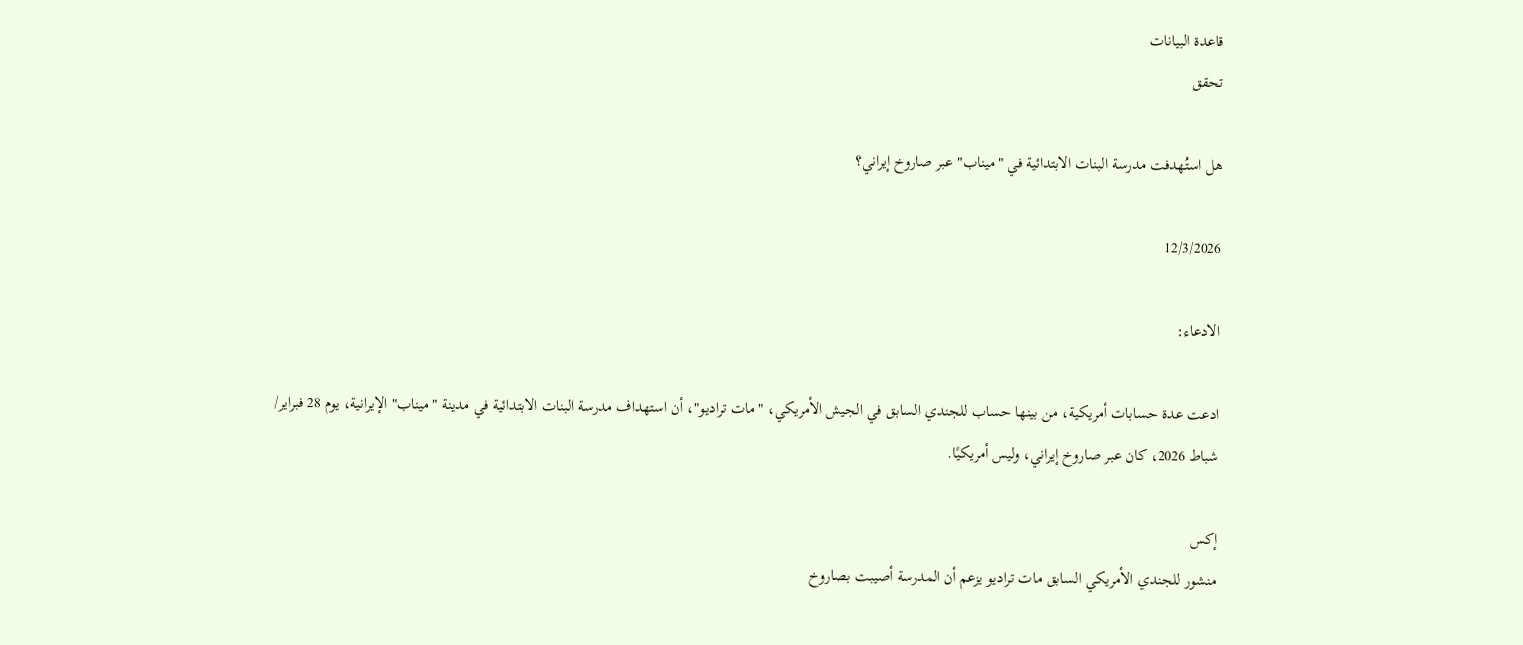قاعدة البيانات
تحقق

هل استُهدفت مدرسة البنات الابتدائية في "ميناب" عبر صاروخ إيراني؟

12/3/2026

الادعاء:

ادعت عدة حسابات أمريكية، من بينها حساب للجندي السابق في الجيش الأمريكي، "مات تراديو"، أن استهداف مدرسة البنات الابتدائية في مدينة "ميناب" الإيرانية، يوم 28 فبراير/ شباط 2026، كان عبر صاروخ إيراني، وليس أمريكيًا.

إكس
منشور للجندي الأمريكي السابق مات تراديو يزعم أن المدرسة أصيبت بصاروخ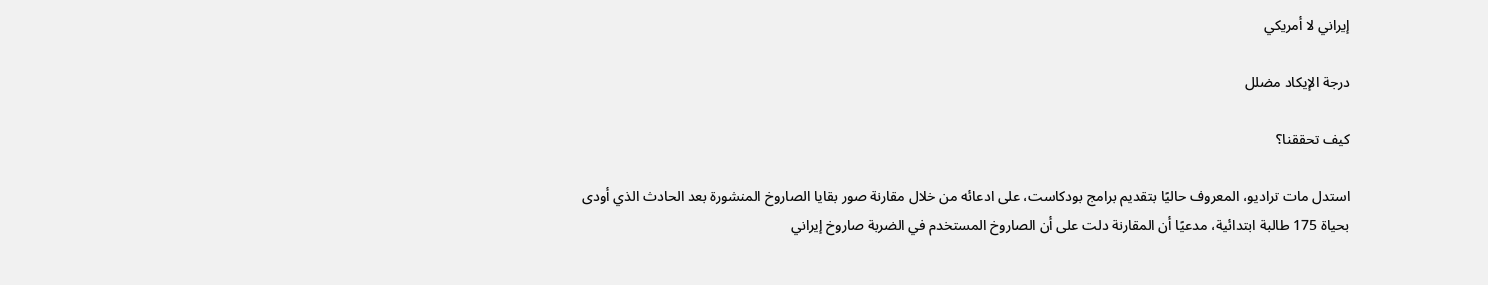إيراني لا أمريكي

درجة الإيكاد مضلل

كيف تحققنا؟

استدل مات تراديو، المعروف حاليًا بتقديم برامج بودكاست، على ادعائه من خلال مقارنة صور بقايا الصاروخ المنشورة بعد الحادث الذي أودى بحياة 175 طالبة ابتدائية، مدعيًا أن المقارنة دلت على أن الصاروخ المستخدم في الضربة صاروخ إيراني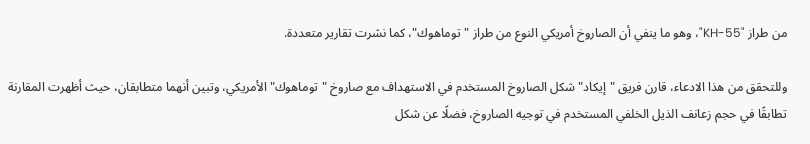من طراز "KH-55"، وهو ما ينفي أن الصاروخ أمريكي النوع من طراز "توماهوك"، كما نشرت تقارير متعددة.

وللتحقق من هذا الادعاء، قارن فريق "إيكاد" شكل الصاروخ المستخدم في الاستهداف مع صاروخ "توماهوك" الأمريكي، وتبين أنهما متطابقان، حيث أظهرت المقارنة تطابقًا في حجم زعانف الذيل الخلفي المستخدم في توجيه الصاروخ، فضلًا عن شكل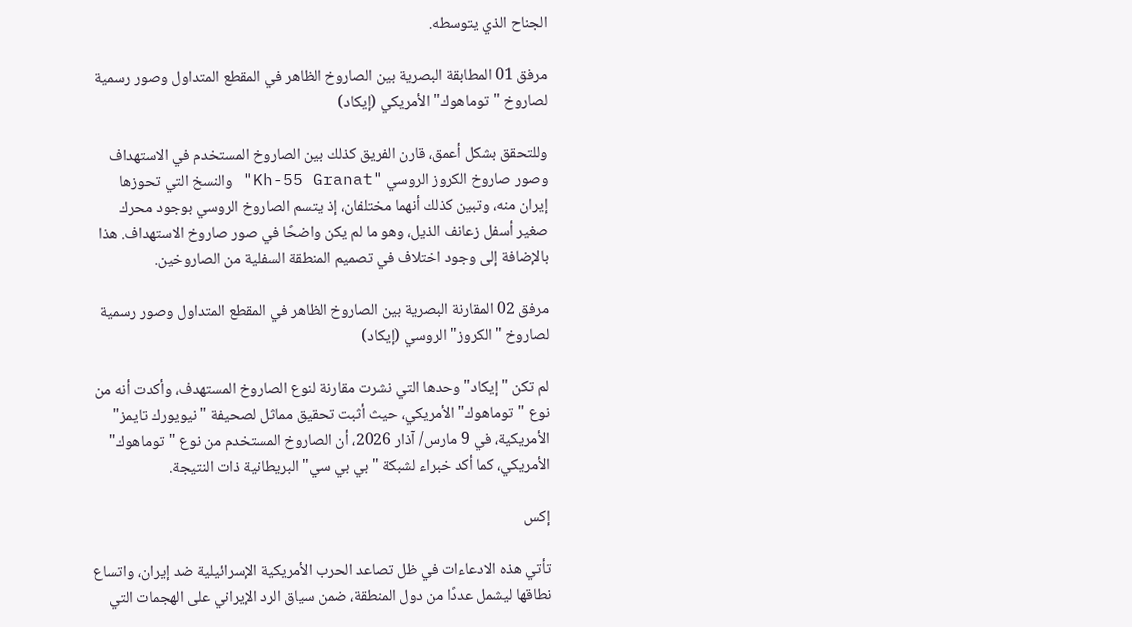الجناح الذي يتوسطه.

مرفق 01 المطابقة البصرية بين الصاروخ الظاهر في المقطع المتداول وصور رسمية لصاروخ "توماهوك" الأمريكي (إيكاد)

وللتحقق بشكل أعمق، قارن الفريق كذلك بين الصاروخ المستخدم في الاستهداف وصور صاروخ الكروز الروسي "Kh-55 Granat" والنسخ التي تحوزها إيران منه، وتبين كذلك أنهما مختلفان، إذ يتسم الصاروخ الروسي بوجود محرك صغير أسفل زعانف الذيل، وهو ما لم يكن واضحًا في صور صاروخ الاستهداف. هذا بالإضافة إلى وجود اختلاف في تصميم المنطقة السفلية من الصاروخين.

مرفق 02 المقارنة البصرية بين الصاروخ الظاهر في المقطع المتداول وصور رسمية لصاروخ "الكروز" الروسي (إيكاد)

لم تكن "إيكاد" وحدها التي نشرت مقارنة لنوع الصاروخ المستهدف، وأكدت أنه من نوع "توماهوك" الأمريكي، حيث أثبت تحقيق مماثل لصحيفة "نيويورك تايمز" الأمريكية، في 9 مارس/ آذار 2026، أن الصاروخ المستخدم من نوع "توماهوك" الأمريكي، كما أكد خبراء لشبكة "بي بي سي" البريطانية ذات النتيجة.

إكس

تأتي هذه الادعاءات في ظل تصاعد الحرب الأمريكية الإسرائيلية ضد إيران، واتساع نطاقها ليشمل عددًا من دول المنطقة، ضمن سياق الرد الإيراني على الهجمات التي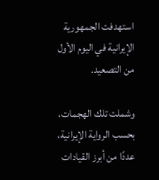استهدفت الجمهورية الإيرانية في اليوم الأول من التصعيد.

وشملت تلك الهجمات، بحسب الرواية الإيرانية، عددًا من أبرز القيادات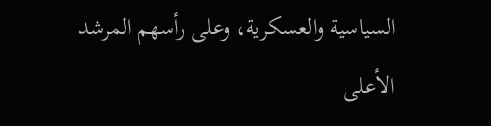السياسية والعسكرية، وعلى رأسهم المرشد الأعلى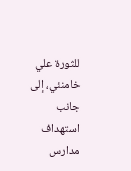للثورة علي خامنئي، إلى جانب استهداف مدارس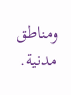ومناطق مدنية.